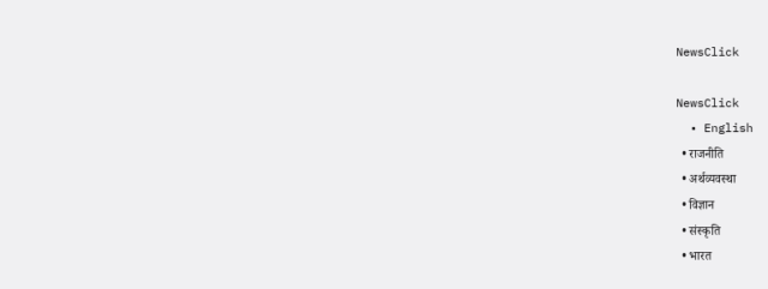NewsClick

NewsClick
  • English
  • राजनीति
  • अर्थव्यवस्था
  • विज्ञान
  • संस्कृति
  • भारत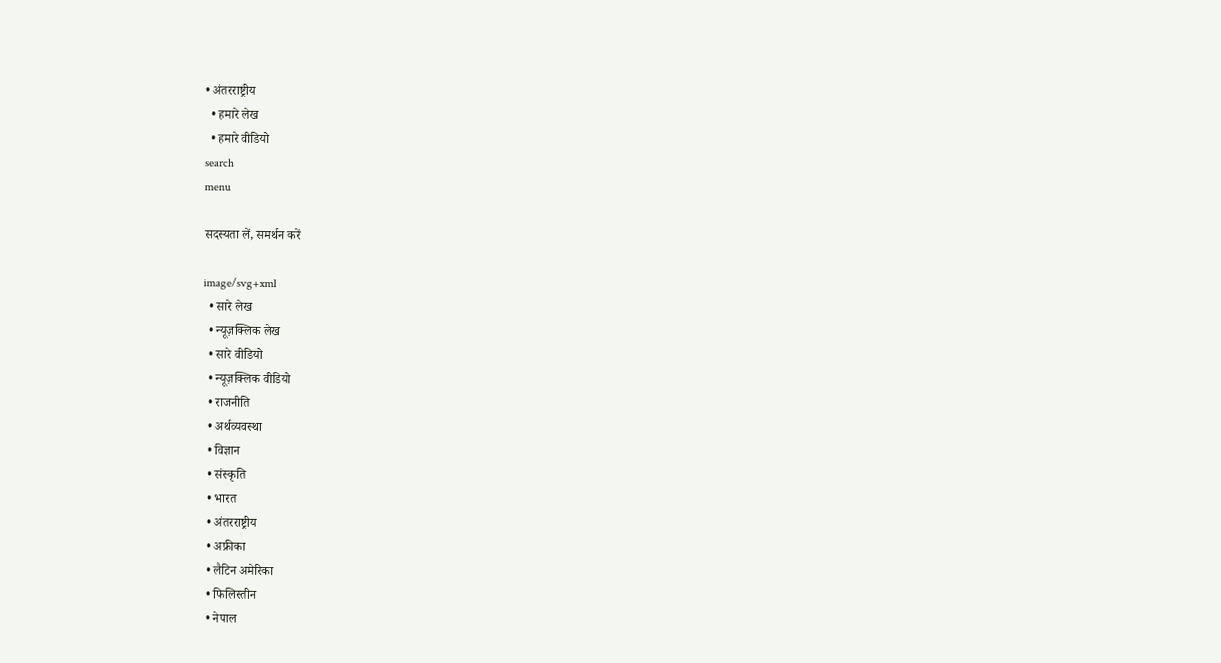• अंतरराष्ट्रीय
  • हमारे लेख
  • हमारे वीडियो
search
menu

सदस्यता लें, समर्थन करें

image/svg+xml
  • सारे लेख
  • न्यूज़क्लिक लेख
  • सारे वीडियो
  • न्यूज़क्लिक वीडियो
  • राजनीति
  • अर्थव्यवस्था
  • विज्ञान
  • संस्कृति
  • भारत
  • अंतरराष्ट्रीय
  • अफ्रीका
  • लैटिन अमेरिका
  • फिलिस्तीन
  • नेपाल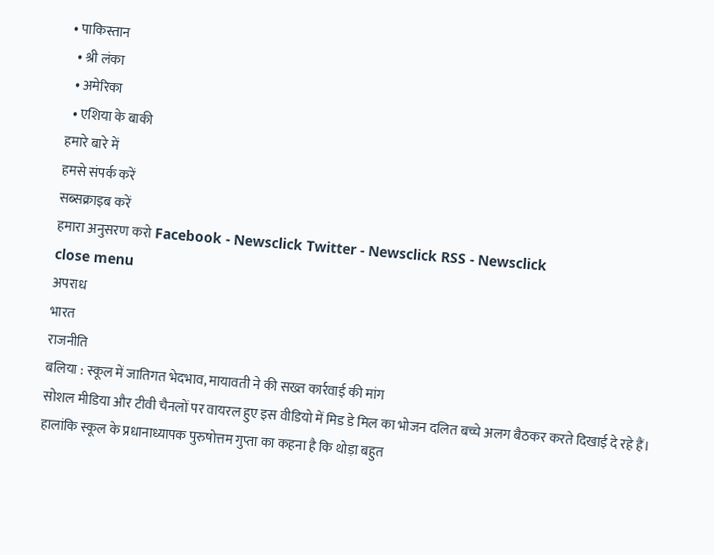• पाकिस्तान
  • श्री लंका
  • अमेरिका
  • एशिया के बाकी
हमारे बारे में
हमसे संपर्क करें
सब्सक्राइब करें
हमारा अनुसरण करो Facebook - Newsclick Twitter - Newsclick RSS - Newsclick
close menu
अपराध
भारत
राजनीति
बलिया : स्कूल में जातिगत भेदभाव, मायावती ने की सख्त कार्रवाई की मांग
सोशल मीडिया और टीवी चैनलों पर वायरल हुए इस वीडियो में मिड डे मिल का भोजन दलित बच्चे अलग बैठकर करते दिखाई दे रहे हैं। हालांकि स्कूल के प्रधानाध्यापक पुरुषोत्तम गुप्ता का कहना है कि थोड़ा बहुत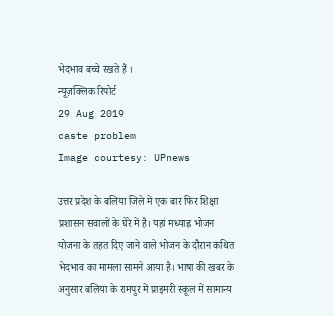भेदभाव बच्चे रखते हैं ।
न्यूज़क्लिक रिपोर्ट
29 Aug 2019
caste problem
Image courtesy: UPnews

उत्तर प्रदेश के बलिया जिले में एक बार फिर शिक्षा प्रशासन सवालों के घेरे में है। यहां मध्याह्न भोजन योजना के तहत दिए जाने वाले भोजन के दौरान कथित भेदभाव का मामला सामने आया है। भाषा की खबर के अनुसार बलिया के रामपुर में प्राइमरी स्कूल में सामान्य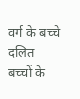वर्ग के बच्चे दलित बच्चों के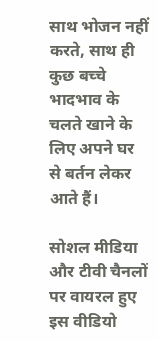साथ भोजन नहीं करते, साथ ही कुछ बच्चे भादभाव के चलते खाने के लिए अपने घर से बर्तन लेकर आते हैं।

सोशल मीडिया और टीवी चैनलों पर वायरल हुए इस वीडियो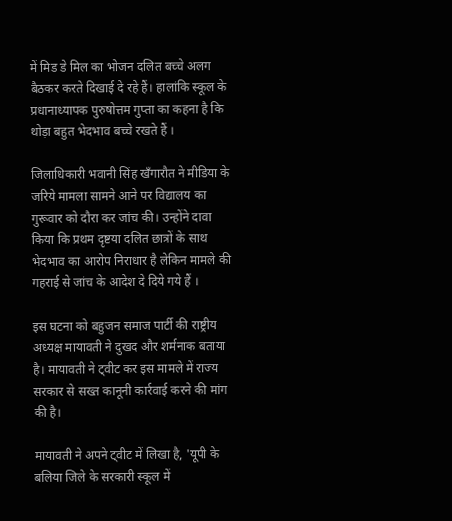में मिड डे मिल का भोजन दलित बच्चे अलग बैठकर करते दिखाई दे रहे हैं। हालांकि स्कूल के प्रधानाध्यापक पुरुषोत्तम गुप्ता का कहना है कि थोड़ा बहुत भेदभाव बच्चे रखते हैं ।

जिलाधिकारी भवानी सिंह खँगारौत ने मीडिया के जरिये मामला सामने आने पर विद्यालय का गुरूवार को दौरा कर जांच की। उन्होंने दावा किया कि प्रथम दृष्टया दलित छात्रों के साथ भेदभाव का आरोप निराधार है लेकिन मामले की गहराई से जांच के आदेश दे दिये गये हैं ।

इस घटना को बहुजन समाज पार्टी की राष्ट्रीय अध्यक्ष मायावती ने दुखद और शर्मनाक बताया है। मायावती ने ट्वीट कर इस मामले में राज्य सरकार से सख्त कानूनी कार्रवाई करने की मांग की है।

मायावती ने अपने ट्वीट में लिखा है, 'यूपी के बलिया जिले के सरकारी स्कूल में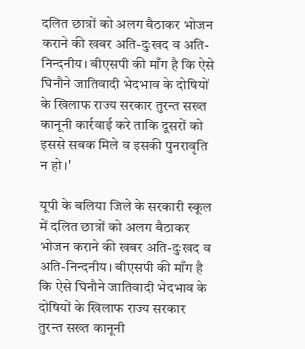दलित छात्रों को अलग बैठाकर भोजन कराने की खबर अति-दुःखद व अति-निन्दनीय। बीएसपी की माँग है कि ऐसे घिनौने जातिवादी भेदभाव के दोषियों के खिलाफ राज्य सरकार तुरन्त सख्त कानूनी कार्रवाई करे ताकि दूसरों को इससे सबक मिले व इसकी पुनरावृति न हो।'

यूपी के बलिया जिले के सरकारी स्कूल में दलित छात्रों को अलग बैठाकर भोजन कराने की खबर अति-दुःखद व अति-निन्दनीय। बीएसपी की माँग है कि ऐसे घिनौने जातिवादी भेदभाव के दोषियों के खिलाफ राज्य सरकार तुरन्त सख्त कानूनी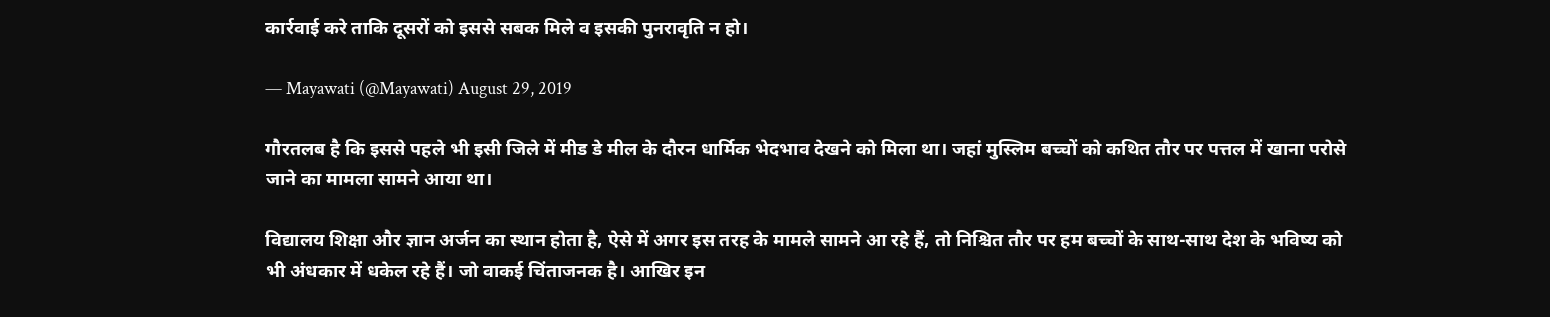कार्रवाई करे ताकि दूसरों को इससे सबक मिले व इसकी पुनरावृति न हो।

— Mayawati (@Mayawati) August 29, 2019

गौरतलब है कि इससे पहले भी इसी जिले में मीड डे मील के दौरन धार्मिक भेदभाव देखने को मिला था। जहां मुस्लिम बच्चों को कथित तौर पर पत्तल में खाना परोसे जाने का मामला सामने आया था।

विद्यालय शिक्षा और ज्ञान अर्जन का स्थान होता है, ऐसे में अगर इस तरह के मामले सामने आ रहे हैं, तो निश्चित तौर पर हम बच्चों के साथ-साथ देश के भविष्य को भी अंधकार में धकेल रहे हैं। जो वाकई चिंताजनक है। आखिर इन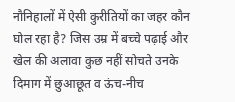नौनिहालों में ऐसी कुरीतियों का जहर कौन घोल रहा है? जिस उम्र में बच्चे पढ़ाई और खेल की अलावा कुछ नहीं सोचते उनके दिमाग में छुआछूत व ऊंच-नीच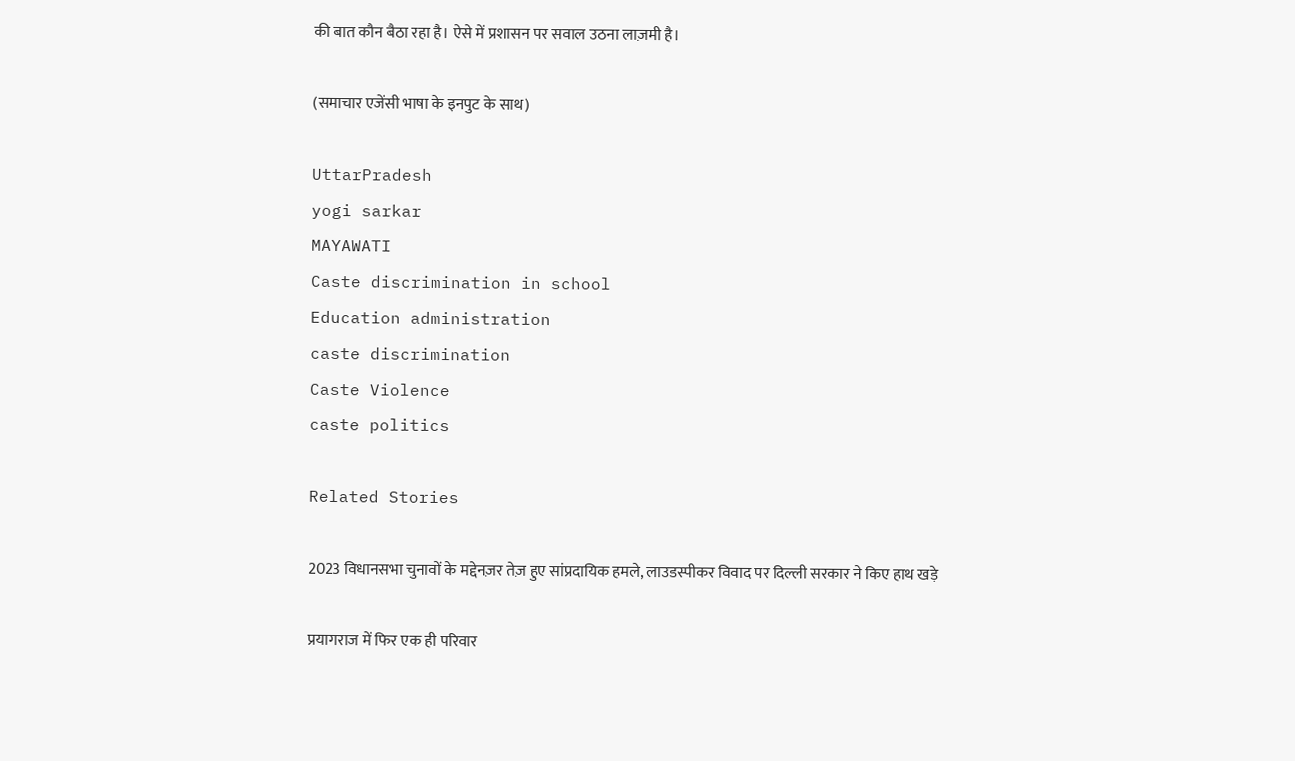की बात कौन बैठा रहा है। ऐसे में प्रशासन पर सवाल उठना लाज़मी है।

(समाचार एजेंसी भाषा के इनपुट के साथ)

UttarPradesh
yogi sarkar
MAYAWATI
Caste discrimination in school
Education administration
caste discrimination
Caste Violence
caste politics

Related Stories

2023 विधानसभा चुनावों के मद्देनज़र तेज़ हुए सांप्रदायिक हमले, लाउडस्पीकर विवाद पर दिल्ली सरकार ने किए हाथ खड़े

प्रयागराज में फिर एक ही परिवार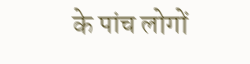के पांच लोगों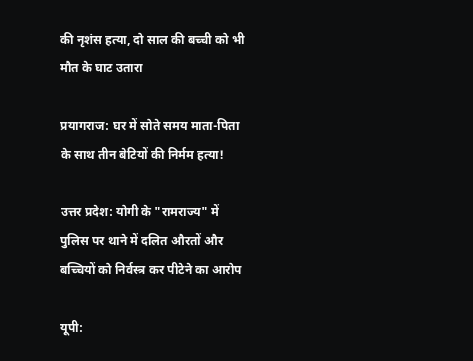की नृशंस हत्या, दो साल की बच्ची को भी मौत के घाट उतारा

प्रयागराज: घर में सोते समय माता-पिता के साथ तीन बेटियों की निर्मम हत्या!

उत्तर प्रदेश: योगी के "रामराज्य" में पुलिस पर थाने में दलित औरतों और बच्चियों को निर्वस्त्र कर पीटेने का आरोप

यूपी: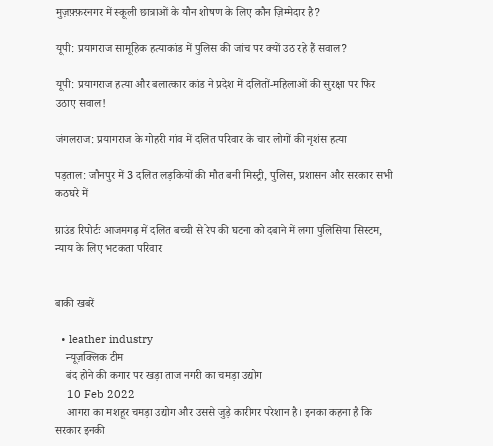मुज़फ़्फ़रनगर में स्कूली छात्राओं के यौन शोषण के लिए कौन ज़िम्मेदार है?

यूपी: प्रयागराज सामूहिक हत्याकांड में पुलिस की जांच पर क्यों उठ रहे हैं सवाल?

यूपी: प्रयागराज हत्या और बलात्कार कांड ने प्रदेश में दलितों-महिलाओं की सुरक्षा पर फिर उठाए सवाल!

जंगलराज: प्रयागराज के गोहरी गांव में दलित परिवार के चार लोगों की नृशंस हत्या

पड़ताल: जौनपुर में 3 दलित लड़कियों की मौत बनी मिस्ट्री, पुलिस, प्रशासन और सरकार सभी कठघरे में

ग्राउंड रिपोर्टः आजमगढ़ में दलित बच्ची से रेप की घटना को दबाने में लगा पुलिसिया सिस्टम, न्याय के लिए भटकता परिवार


बाकी खबरें

  • leather industry
    न्यूज़क्लिक टीम
    बंद होने की कगार पर खड़ा ताज नगरी का चमड़ा उद्योग
    10 Feb 2022
    आगरा का मशहूर चमड़ा उद्योग और उससे जुड़े कारीगर परेशान है। इनका कहना है कि सरकार इनकी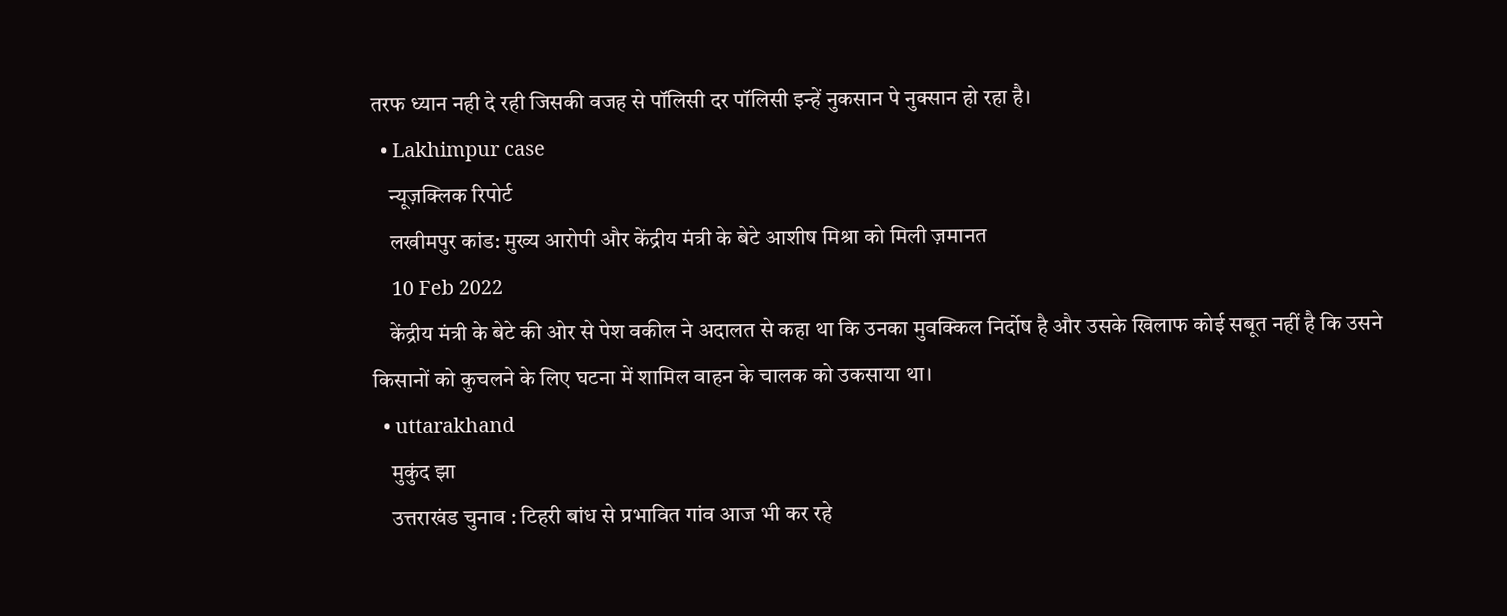तरफ ध्यान नही दे रही जिसकी वजह से पॉलिसी दर पॉलिसी इन्हें नुकसान पे नुक्सान हो रहा है।
  • Lakhimpur case
    न्यूज़क्लिक रिपोर्ट
    लखीमपुर कांड: मुख्य आरोपी और केंद्रीय मंत्री के बेटे आशीष मिश्रा को मिली ज़मानत
    10 Feb 2022
    केंद्रीय मंत्री के बेटे की ओर से पेश वकील ने अदालत से कहा था कि उनका मुवक्किल निर्दोष है और उसके खिलाफ कोई सबूत नहीं है कि उसने किसानों को कुचलने के लिए घटना में शामिल वाहन के चालक को उकसाया था।
  • uttarakhand
    मुकुंद झा
    उत्तराखंड चुनाव : टिहरी बांध से प्रभावित गांव आज भी कर रहे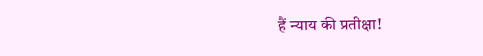हैं न्याय की प्रतीक्षा!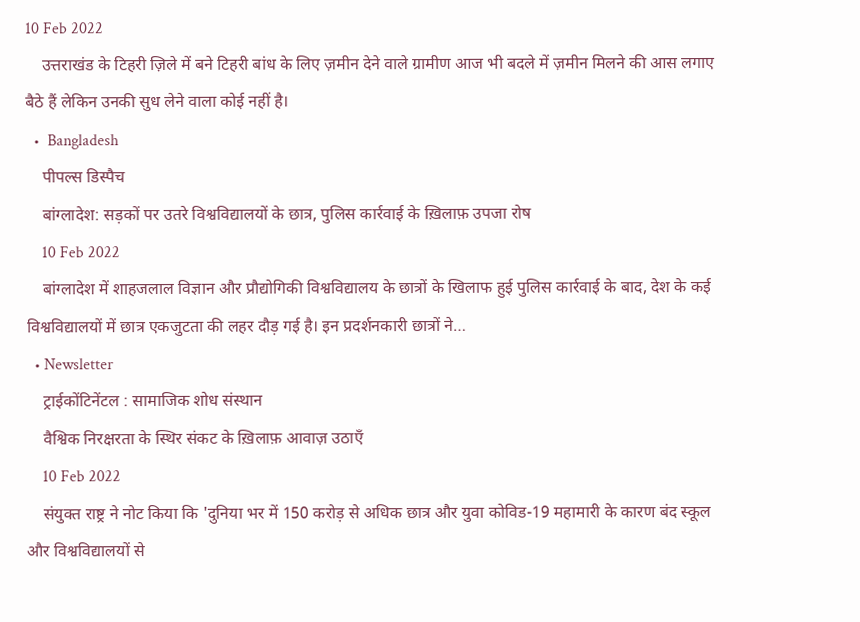10 Feb 2022
    उत्तराखंड के टिहरी ज़िले में बने टिहरी बांध के लिए ज़मीन देने वाले ग्रामीण आज भी बदले में ज़मीन मिलने की आस लगाए बैठे हैं लेकिन उनकी सुध लेने वाला कोई नहीं है।
  •  Bangladesh
    पीपल्स डिस्पैच
    बांग्लादेश: सड़कों पर उतरे विश्वविद्यालयों के छात्र, पुलिस कार्रवाई के ख़िलाफ़ उपजा रोष
    10 Feb 2022
    बांग्लादेश में शाहजलाल विज्ञान और प्रौद्योगिकी विश्वविद्यालय के छात्रों के खिलाफ हुई पुलिस कार्रवाई के बाद, देश के कई विश्वविद्यालयों में छात्र एकजुटता की लहर दौड़ गई है। इन प्रदर्शनकारी छात्रों ने…
  • Newsletter
    ट्राईकोंटिनेंटल : सामाजिक शोध संस्थान
    वैश्विक निरक्षरता के स्थिर संकट के ख़िलाफ़ आवाज़ उठाएँ
    10 Feb 2022
    संयुक्त राष्ट्र ने नोट किया कि 'दुनिया भर में 150 करोड़ से अधिक छात्र और युवा कोविड-19 महामारी के कारण बंद स्कूल और विश्वविद्यालयों से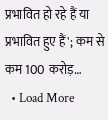प्रभावित हो रहे हैं या प्रभावित हुए हैं'; कम से कम 100 करोड़…
  • Load More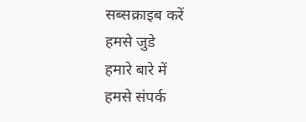सब्सक्राइब करें
हमसे जुडे
हमारे बारे में
हमसे संपर्क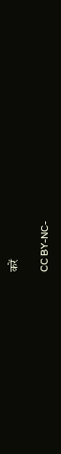करें

CC BY-NC-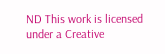ND This work is licensed under a Creative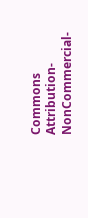Commons Attribution-NonCommercial-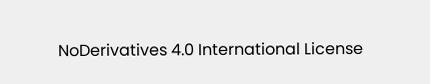NoDerivatives 4.0 International License